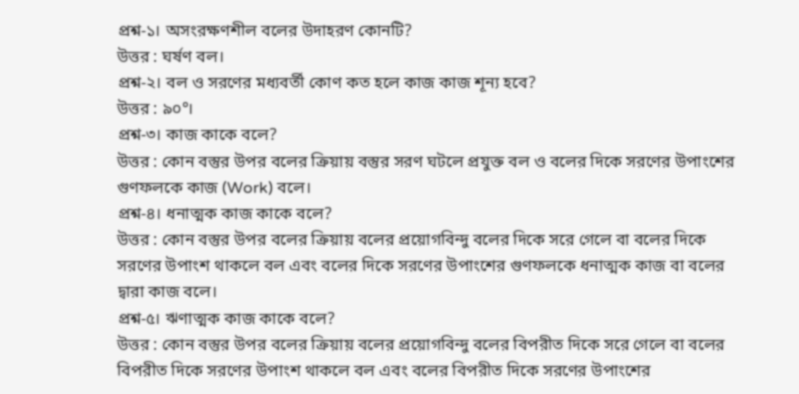প্রশ্ন-১। অসংরক্ষণশীল বলের উদাহরণ কোনটি?
উত্তর : ঘর্ষণ বল।
প্রশ্ন-২। বল ও সরণের মধ্যবর্তী কোণ কত হলে কাজ কাজ শূন্য হবে?
উত্তর : ৯০°।
প্রশ্ন-৩। কাজ কাকে বলে?
উত্তর : কোন বস্তুর উপর বলের ক্রিয়ায় বস্তুর সরণ ঘটলে প্রযুক্ত বল ও বলের দিকে সরণের উপাংশের গুণফলকে কাজ (Work) বলে।
প্রশ্ন-৪। ধনাত্মক কাজ কাকে বলে?
উত্তর : কোন বস্তুর উপর বলের ক্রিয়ায় বলের প্রয়োগবিন্দু বলের দিকে সরে গেলে বা বলের দিকে সরণের উপাংশ থাকলে বল এবং বলের দিকে সরণের উপাংশের গুণফলকে ধনাত্মক কাজ বা বলের দ্বারা কাজ বলে।
প্রশ্ন-৫। ঋণাত্মক কাজ কাকে বলে?
উত্তর : কোন বস্তুর উপর বলের ক্রিয়ায় বলের প্রয়োগবিন্দু বলের বিপরীত দিকে সরে গেলে বা বলের বিপরীত দিকে সরণের উপাংশ থাকলে বল এবং বলের বিপরীত দিকে সরণের উপাংশের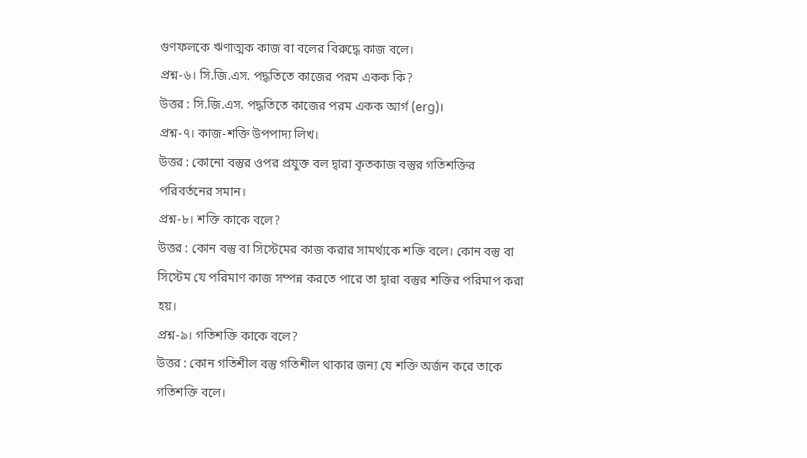গুণফলকে ঋণাত্মক কাজ বা বলের বিরুদ্ধে কাজ বলে।
প্রশ্ন-৬। সি.জি.এস. পদ্ধতিতে কাজের পরম একক কি?
উত্তর : সি.জি.এস. পদ্ধতিতে কাজের পরম একক আর্গ (erg)।
প্রশ্ন-৭। কাজ-শক্তি উপপাদ্য লিখ।
উত্তর : কোনো বস্তুর ওপর প্রযুক্ত বল দ্বারা কৃতকাজ বস্তুর গতিশক্তির পরিবর্তনের সমান।
প্রশ্ন-৮। শক্তি কাকে বলে?
উত্তর : কোন বস্তু বা সিস্টেমের কাজ করার সামর্থ্যকে শক্তি বলে। কোন বস্তু বা সিস্টেম যে পরিমাণ কাজ সম্পন্ন করতে পারে তা দ্বারা বস্তুর শক্তির পরিমাপ করা হয়।
প্রশ্ন-৯। গতিশক্তি কাকে বলে?
উত্তর : কোন গতিশীল বস্তু গতিশীল থাকার জন্য যে শক্তি অর্জন করে তাকে গতিশক্তি বলে।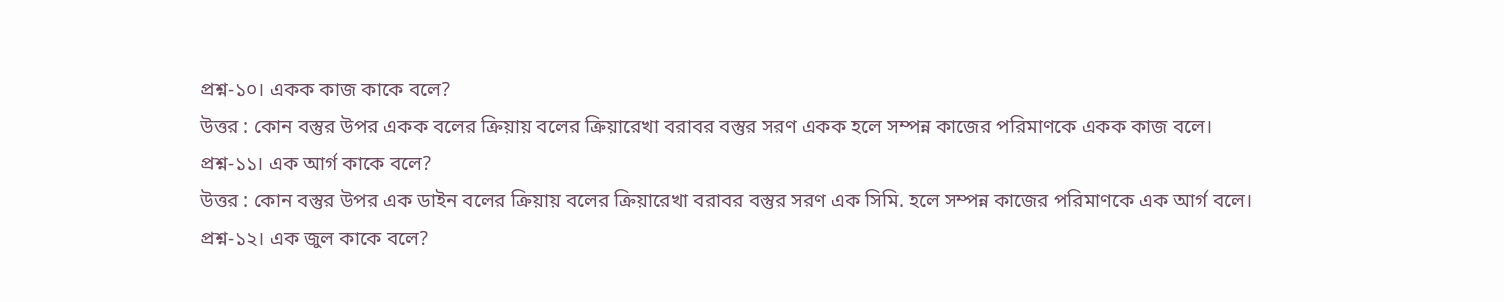প্রশ্ন-১০। একক কাজ কাকে বলে?
উত্তর : কোন বস্তুর উপর একক বলের ক্রিয়ায় বলের ক্রিয়ারেখা বরাবর বস্তুর সরণ একক হলে সম্পন্ন কাজের পরিমাণকে একক কাজ বলে।
প্রশ্ন-১১। এক আর্গ কাকে বলে?
উত্তর : কোন বস্তুর উপর এক ডাইন বলের ক্রিয়ায় বলের ক্রিয়ারেখা বরাবর বস্তুর সরণ এক সিমি. হলে সম্পন্ন কাজের পরিমাণকে এক আর্গ বলে।
প্রশ্ন-১২। এক জুল কাকে বলে?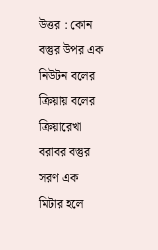উত্তর : কোন বস্তুর উপর এক নিউটন বলের ক্রিয়ায় বলের ক্রিয়ারেখা বরাবর বস্তুর সরণ এক মিটার হলে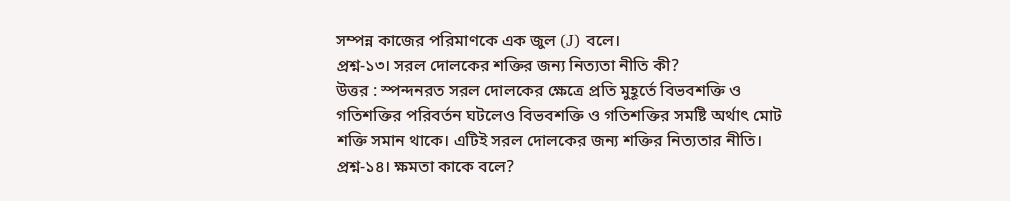সম্পন্ন কাজের পরিমাণকে এক জুল (J) বলে।
প্রশ্ন-১৩। সরল দোলকের শক্তির জন্য নিত্যতা নীতি কী?
উত্তর : স্পন্দনরত সরল দোলকের ক্ষেত্রে প্রতি মুহূর্তে বিভবশক্তি ও গতিশক্তির পরিবর্তন ঘটলেও বিভবশক্তি ও গতিশক্তির সমষ্টি অর্থাৎ মোট শক্তি সমান থাকে। এটিই সরল দোলকের জন্য শক্তির নিত্যতার নীতি।
প্রশ্ন-১৪। ক্ষমতা কাকে বলে?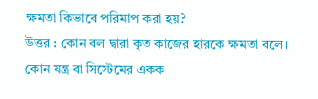ক্ষমতা কিভাবে পরিমাপ করা হয়?
উত্তর : কোন বল দ্বারা কৃত কাজের হারকে ক্ষমতা বলে। কোন যন্ত্র বা সিস্টেমের একক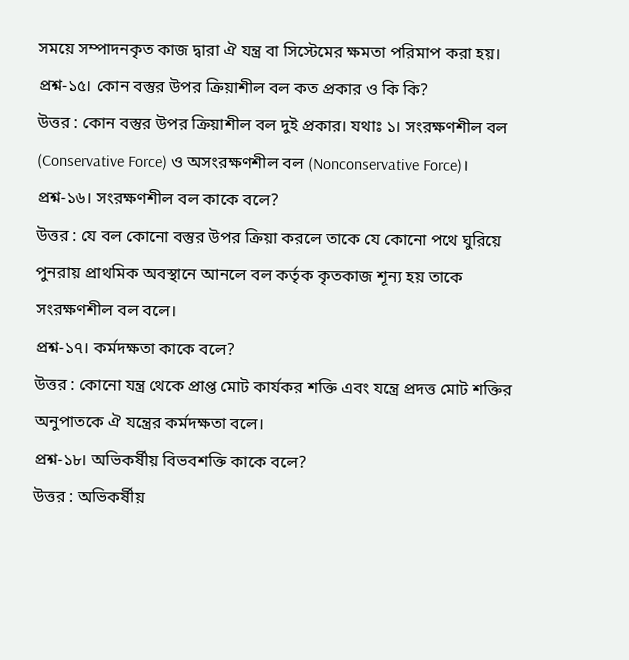সময়ে সম্পাদনকৃত কাজ দ্বারা ঐ যন্ত্র বা সিস্টেমের ক্ষমতা পরিমাপ করা হয়।
প্রশ্ন-১৫। কোন বস্তুর উপর ক্রিয়াশীল বল কত প্রকার ও কি কি?
উত্তর : কোন বস্তুর উপর ক্রিয়াশীল বল দুই প্রকার। যথাঃ ১। সংরক্ষণশীল বল (Conservative Force) ও অসংরক্ষণশীল বল (Nonconservative Force)।
প্রশ্ন-১৬। সংরক্ষণশীল বল কাকে বলে?
উত্তর : যে বল কোনো বস্তুর উপর ক্রিয়া করলে তাকে যে কোনো পথে ঘুরিয়ে পুনরায় প্রাথমিক অবস্থানে আনলে বল কর্তৃক কৃতকাজ শূন্য হয় তাকে সংরক্ষণশীল বল বলে।
প্রশ্ন-১৭। কর্মদক্ষতা কাকে বলে?
উত্তর : কোনো যন্ত্র থেকে প্রাপ্ত মোট কার্যকর শক্তি এবং যন্ত্রে প্রদত্ত মোট শক্তির অনুপাতকে ঐ যন্ত্রের কর্মদক্ষতা বলে।
প্রশ্ন-১৮। অভিকর্ষীয় বিভবশক্তি কাকে বলে?
উত্তর : অভিকর্ষীয়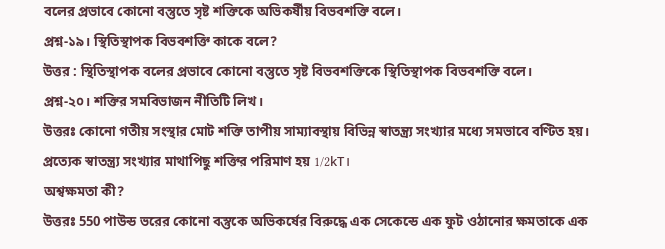বলের প্রভাবে কোনো বস্তুতে সৃষ্ট শক্তিকে অভিকর্ষীয় বিভবশক্তি বলে।
প্রশ্ন-১৯। স্থিতিস্থাপক বিভবশক্তি কাকে বলে?
উত্তর : স্থিতিস্থাপক বলের প্রভাবে কোনো বস্তুতে সৃষ্ট বিভবশক্তিকে স্থিতিস্থাপক বিভবশক্তি বলে।
প্রশ্ন-২০। শক্তির সমবিভাজন নীতিটি লিখ।
উত্তরঃ কোনো গতীয় সংস্থার মোট শক্তি তাপীয় সাম্যাবস্থায় বিভিন্ন স্বাতন্ত্র্য সংখ্যার মধ্যে সমভাবে বণ্টিত হয়। প্রত্যেক স্বাতন্ত্র্য সংখ্যার মাথাপিছু শক্তির পরিমাণ হয় 1/2kT।
অশ্বক্ষমতা কী?
উত্তরঃ 550 পাউন্ড ভরের কোনো বস্তুকে অভিকর্ষের বিরুদ্ধে এক সেকেন্ডে এক ফুট ওঠানোর ক্ষমতাকে এক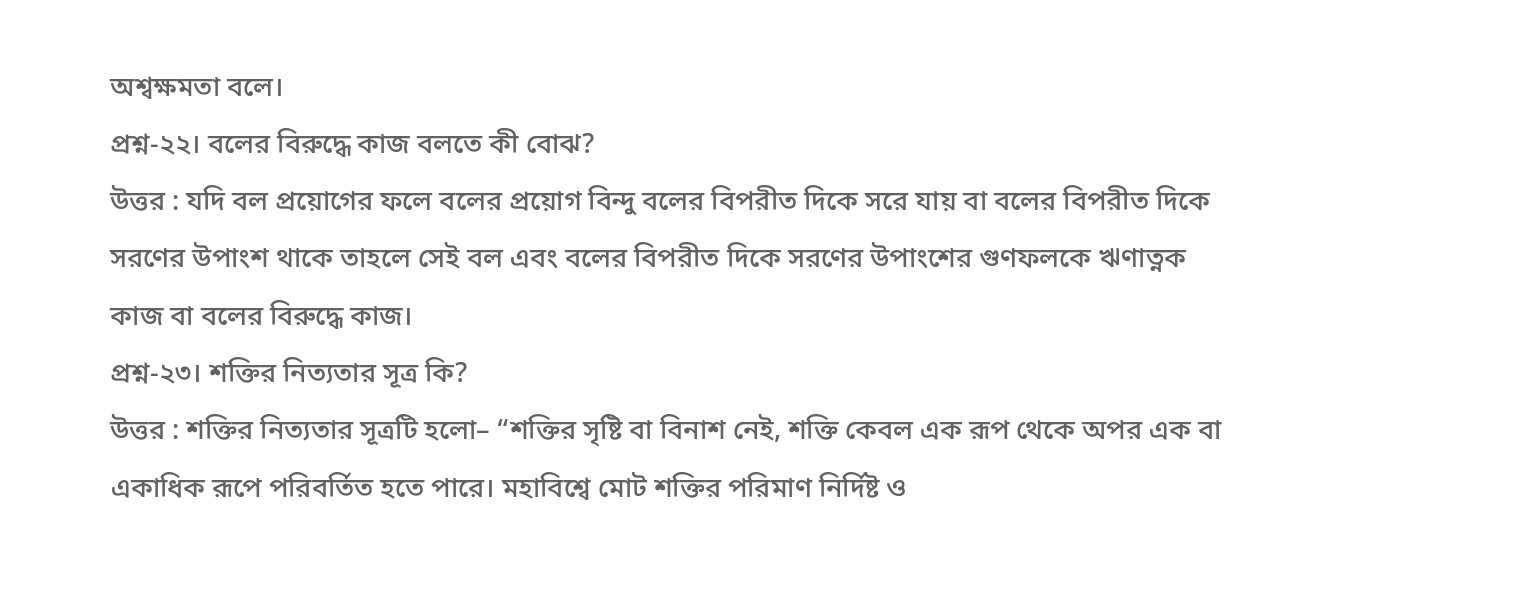অশ্বক্ষমতা বলে।
প্রশ্ন-২২। বলের বিরুদ্ধে কাজ বলতে কী বোঝ?
উত্তর : যদি বল প্রয়োগের ফলে বলের প্রয়োগ বিন্দু বলের বিপরীত দিকে সরে যায় বা বলের বিপরীত দিকে সরণের উপাংশ থাকে তাহলে সেই বল এবং বলের বিপরীত দিকে সরণের উপাংশের গুণফলকে ঋণাত্নক কাজ বা বলের বিরুদ্ধে কাজ।
প্রশ্ন-২৩। শক্তির নিত্যতার সূত্র কি?
উত্তর : শক্তির নিত্যতার সূত্রটি হলো– “শক্তির সৃষ্টি বা বিনাশ নেই, শক্তি কেবল এক রূপ থেকে অপর এক বা একাধিক রূপে পরিবর্তিত হতে পারে। মহাবিশ্বে মোট শক্তির পরিমাণ নির্দিষ্ট ও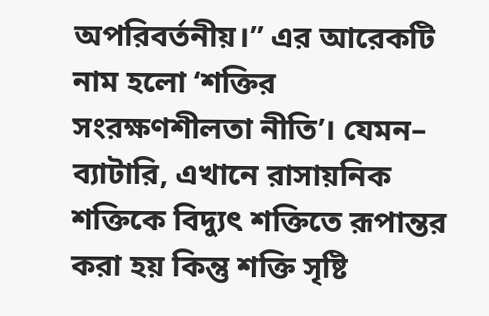অপরিবর্তনীয়।” এর আরেকটি নাম হলো ‘শক্তির সংরক্ষণশীলতা নীতি’। যেমন– ব্যাটারি, এখানে রাসায়নিক শক্তিকে বিদ্যুৎ শক্তিতে রূপান্তর করা হয় কিন্তু শক্তি সৃষ্টি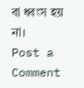বা ধ্বংস হয় না।
Post a Comment